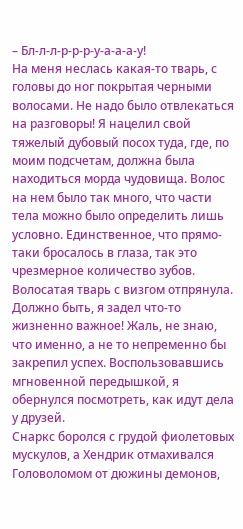– Бл-л-л-р-р-р-у-а-а-а-у!
На меня неслась какая-то тварь, с головы до ног покрытая черными волосами. Не надо было отвлекаться на разговоры! Я нацелил свой тяжелый дубовый посох туда, где, по моим подсчетам, должна была находиться морда чудовища. Волос на нем было так много, что части тела можно было определить лишь условно. Единственное, что прямо-таки бросалось в глаза, так это чрезмерное количество зубов.
Волосатая тварь с визгом отпрянула. Должно быть, я задел что-то жизненно важное! Жаль, не знаю, что именно, а не то непременно бы закрепил успех. Воспользовавшись мгновенной передышкой, я обернулся посмотреть, как идут дела у друзей.
Снаркс боролся с грудой фиолетовых мускулов, а Хендрик отмахивался Головоломом от дюжины демонов,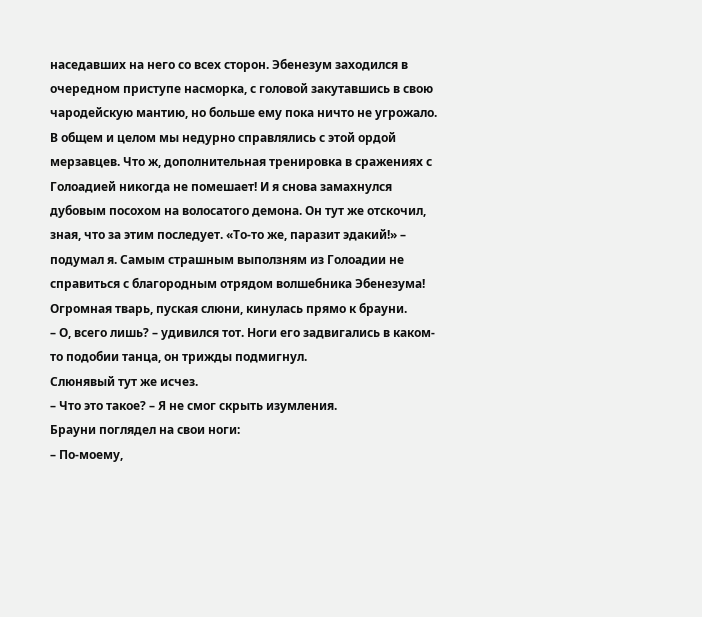наседавших на него со всех сторон. Эбенезум заходился в очередном приступе насморка, с головой закутавшись в свою чародейскую мантию, но больше ему пока ничто не угрожало. В общем и целом мы недурно справлялись с этой ордой мерзавцев. Что ж, дополнительная тренировка в сражениях с Голоадией никогда не помешает! И я снова замахнулся дубовым посохом на волосатого демона. Он тут же отскочил, зная, что за этим последует. «То-то же, паразит эдакий!» – подумал я. Самым страшным выползням из Голоадии не справиться с благородным отрядом волшебника Эбенезума!
Огромная тварь, пуская слюни, кинулась прямо к брауни.
– О, всего лишь? – удивился тот. Ноги его задвигались в каком-то подобии танца, он трижды подмигнул.
Слюнявый тут же исчез.
– Что это такое? – Я не смог скрыть изумления.
Брауни поглядел на свои ноги:
– По-моему,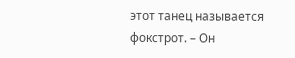этот танец называется фокстрот. – Он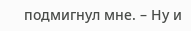подмигнул мне. – Ну и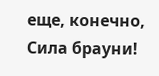еще, конечно, Сила брауни!